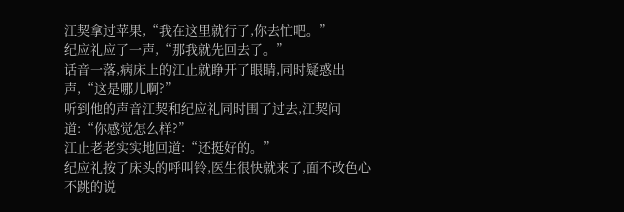江契拿过苹果,“我在这里就行了,你去忙吧。”
纪应礼应了一声,“那我就先回去了。”
话音一落,病床上的江止就睁开了眼睛,同时疑惑出声,“这是哪儿啊?”
听到他的声音江契和纪应礼同时围了过去,江契问道:“你感觉怎么样?”
江止老老实实地回道:“还挺好的。”
纪应礼按了床头的呼叫铃,医生很快就来了,面不改色心不跳的说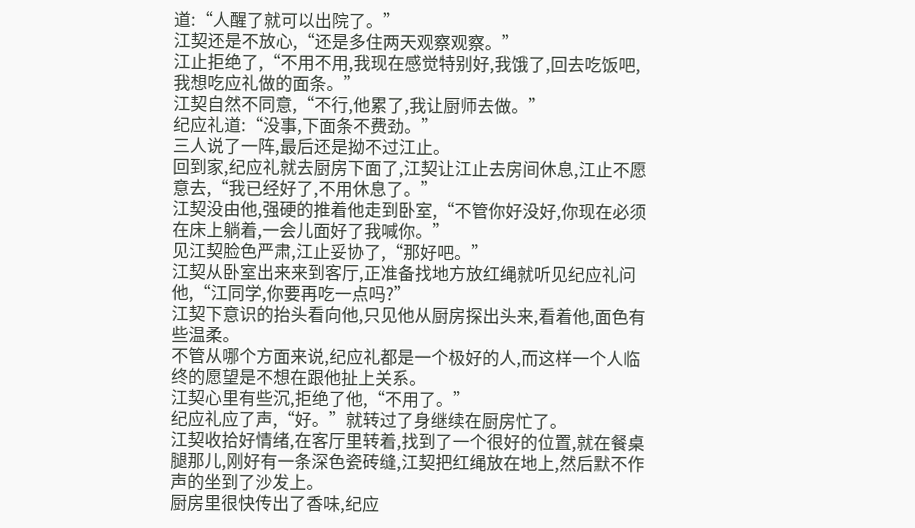道:“人醒了就可以出院了。”
江契还是不放心,“还是多住两天观察观察。”
江止拒绝了,“不用不用,我现在感觉特别好,我饿了,回去吃饭吧,我想吃应礼做的面条。”
江契自然不同意,“不行,他累了,我让厨师去做。”
纪应礼道:“没事,下面条不费劲。”
三人说了一阵,最后还是拗不过江止。
回到家,纪应礼就去厨房下面了,江契让江止去房间休息,江止不愿意去,“我已经好了,不用休息了。”
江契没由他,强硬的推着他走到卧室,“不管你好没好,你现在必须在床上躺着,一会儿面好了我喊你。”
见江契脸色严肃,江止妥协了,“那好吧。”
江契从卧室出来来到客厅,正准备找地方放红绳就听见纪应礼问他,“江同学,你要再吃一点吗?”
江契下意识的抬头看向他,只见他从厨房探出头来,看着他,面色有些温柔。
不管从哪个方面来说,纪应礼都是一个极好的人,而这样一个人临终的愿望是不想在跟他扯上关系。
江契心里有些沉,拒绝了他,“不用了。”
纪应礼应了声,“好。”就转过了身继续在厨房忙了。
江契收拾好情绪,在客厅里转着,找到了一个很好的位置,就在餐桌腿那儿,刚好有一条深色瓷砖缝,江契把红绳放在地上,然后默不作声的坐到了沙发上。
厨房里很快传出了香味,纪应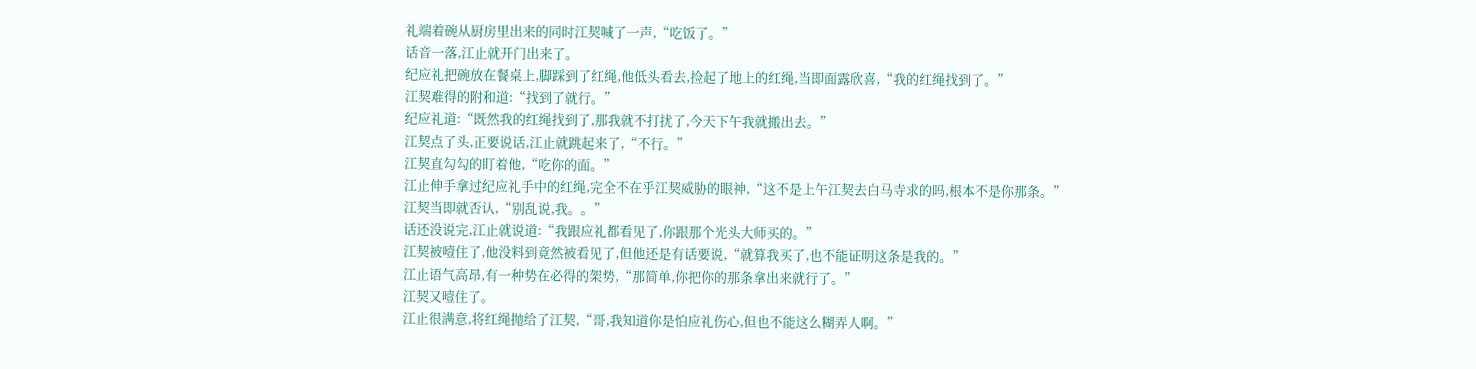礼端着碗从厨房里出来的同时江契喊了一声,“吃饭了。”
话音一落,江止就开门出来了。
纪应礼把碗放在餐桌上,脚踩到了红绳,他低头看去,捡起了地上的红绳,当即面露欣喜,“我的红绳找到了。”
江契难得的附和道:“找到了就行。”
纪应礼道:“既然我的红绳找到了,那我就不打扰了,今天下午我就搬出去。”
江契点了头,正要说话,江止就跳起来了,“不行。”
江契直勾勾的盯着他,“吃你的面。”
江止伸手拿过纪应礼手中的红绳,完全不在乎江契威胁的眼神,“这不是上午江契去白马寺求的吗,根本不是你那条。”
江契当即就否认,“别乱说,我。。”
话还没说完,江止就说道:“我跟应礼都看见了,你跟那个光头大师买的。”
江契被噎住了,他没料到竟然被看见了,但他还是有话要说,“就算我买了,也不能证明这条是我的。”
江止语气高昂,有一种势在必得的架势,“那简单,你把你的那条拿出来就行了。”
江契又噎住了。
江止很满意,将红绳抛给了江契,“哥,我知道你是怕应礼伤心,但也不能这么糊弄人啊。”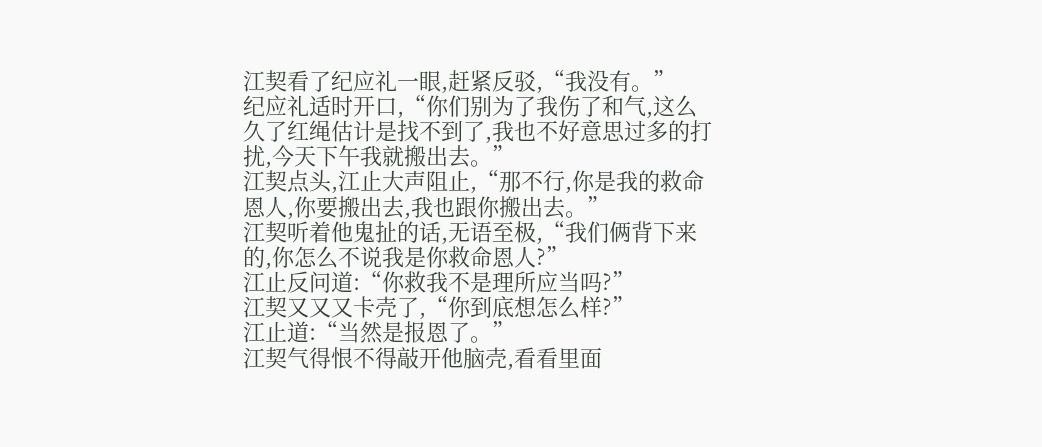江契看了纪应礼一眼,赶紧反驳,“我没有。”
纪应礼适时开口,“你们别为了我伤了和气,这么久了红绳估计是找不到了,我也不好意思过多的打扰,今天下午我就搬出去。”
江契点头,江止大声阻止,“那不行,你是我的救命恩人,你要搬出去,我也跟你搬出去。”
江契听着他鬼扯的话,无语至极,“我们俩背下来的,你怎么不说我是你救命恩人?”
江止反问道:“你救我不是理所应当吗?”
江契又又又卡壳了,“你到底想怎么样?”
江止道:“当然是报恩了。”
江契气得恨不得敲开他脑壳,看看里面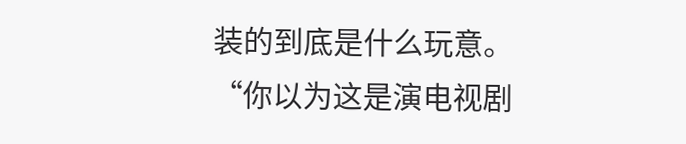装的到底是什么玩意。
“你以为这是演电视剧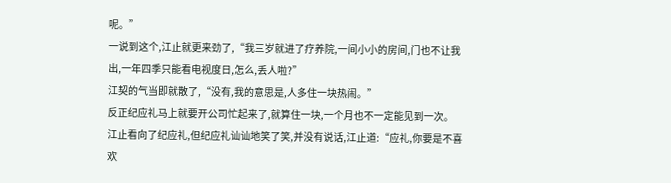呢。”
一说到这个,江止就更来劲了,“我三岁就进了疗养院,一间小小的房间,门也不让我出,一年四季只能看电视度日,怎么,丢人啦?”
江契的气当即就散了,“没有,我的意思是,人多住一块热闹。”
反正纪应礼马上就要开公司忙起来了,就算住一块,一个月也不一定能见到一次。
江止看向了纪应礼,但纪应礼讪讪地笑了笑,并没有说话,江止道:“应礼,你要是不喜欢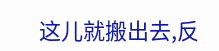这儿就搬出去,反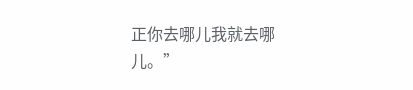正你去哪儿我就去哪儿。”